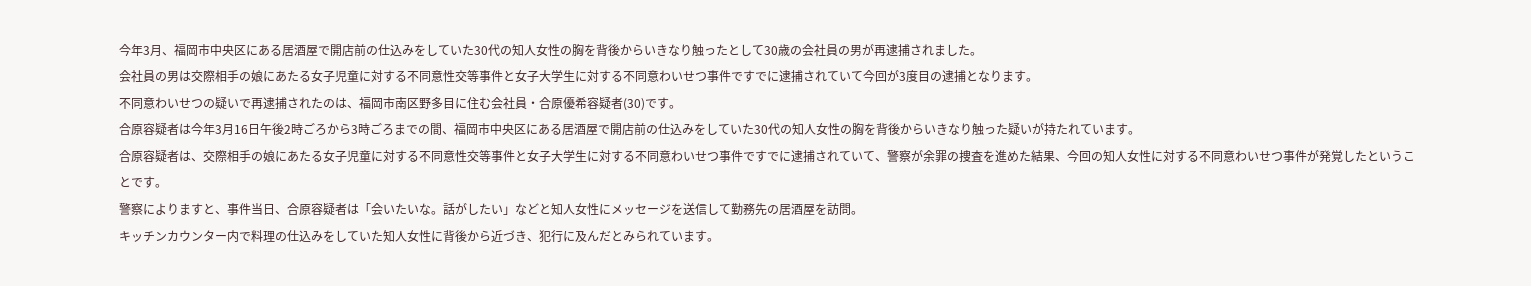今年3月、福岡市中央区にある居酒屋で開店前の仕込みをしていた30代の知人女性の胸を背後からいきなり触ったとして30歳の会社員の男が再逮捕されました。
会社員の男は交際相手の娘にあたる女子児童に対する不同意性交等事件と女子大学生に対する不同意わいせつ事件ですでに逮捕されていて今回が3度目の逮捕となります。
不同意わいせつの疑いで再逮捕されたのは、福岡市南区野多目に住む会社員・合原優希容疑者(30)です。
合原容疑者は今年3月16日午後2時ごろから3時ごろまでの間、福岡市中央区にある居酒屋で開店前の仕込みをしていた30代の知人女性の胸を背後からいきなり触った疑いが持たれています。
合原容疑者は、交際相手の娘にあたる女子児童に対する不同意性交等事件と女子大学生に対する不同意わいせつ事件ですでに逮捕されていて、警察が余罪の捜査を進めた結果、今回の知人女性に対する不同意わいせつ事件が発覚したということです。
警察によりますと、事件当日、合原容疑者は「会いたいな。話がしたい」などと知人女性にメッセージを送信して勤務先の居酒屋を訪問。
キッチンカウンター内で料理の仕込みをしていた知人女性に背後から近づき、犯行に及んだとみられています。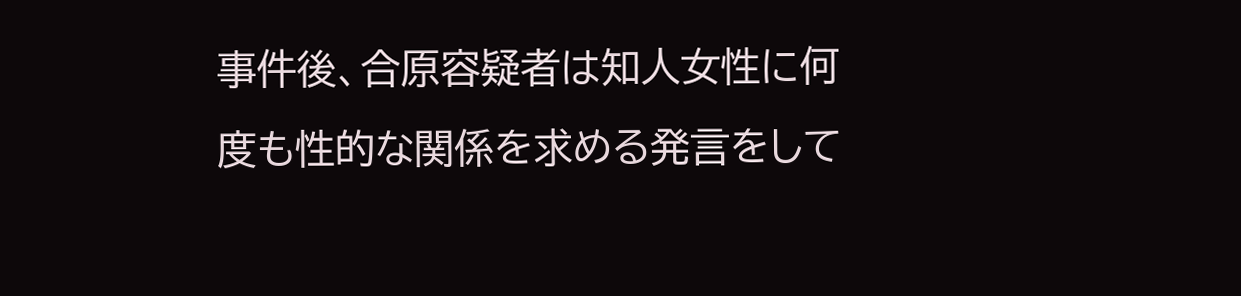事件後、合原容疑者は知人女性に何度も性的な関係を求める発言をして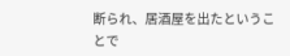断られ、居酒屋を出たということで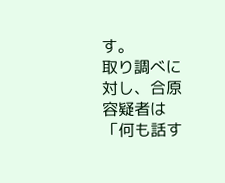す。
取り調べに対し、合原容疑者は「何も話す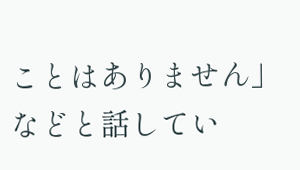ことはありません」などと話してい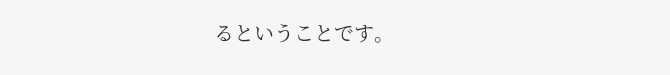るということです。